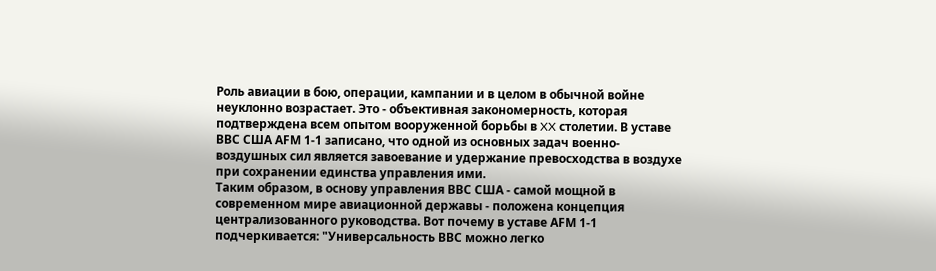Роль авиации в бою, операции, кампании и в целом в обычной войне неуклонно возрастает. Это - объективная закономерность, которая подтверждена всем опытом вооруженной борьбы в XX столетии. В уставе ВВС США АFМ 1-1 записано, что одной из основных задач военно-воздушных сил является завоевание и удержание превосходства в воздухе при сохранении единства управления ими.
Таким образом, в основу управления ВВС США - самой мощной в современном мире авиационной державы - положена концепция централизованного руководства. Вот почему в уставе АFМ 1-1 подчеркивается: "Универсальность ВВС можно легко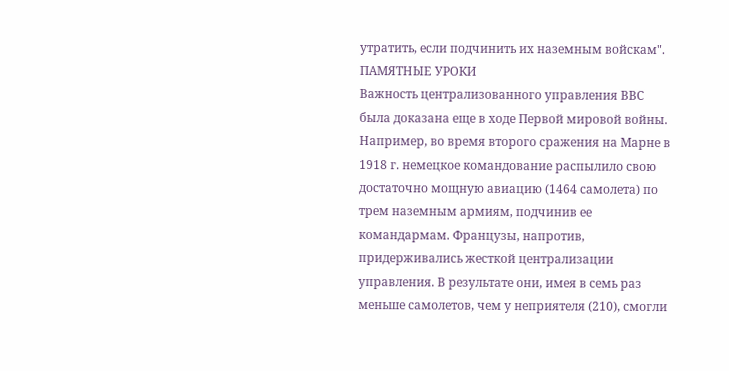утратить, если подчинить их наземным войскам".
ПАМЯТНЫЕ УРОКИ
Важность централизованного управления ВВС была доказана еще в ходе Первой мировой войны. Например, во время второго сражения на Марне в 1918 г. немецкое командование распылило свою достаточно мощную авиацию (1464 самолета) по трем наземным армиям, подчинив ее командармам. Французы, напротив, придерживались жесткой централизации управления. В результате они, имея в семь раз меньше самолетов, чем у неприятеля (210), смогли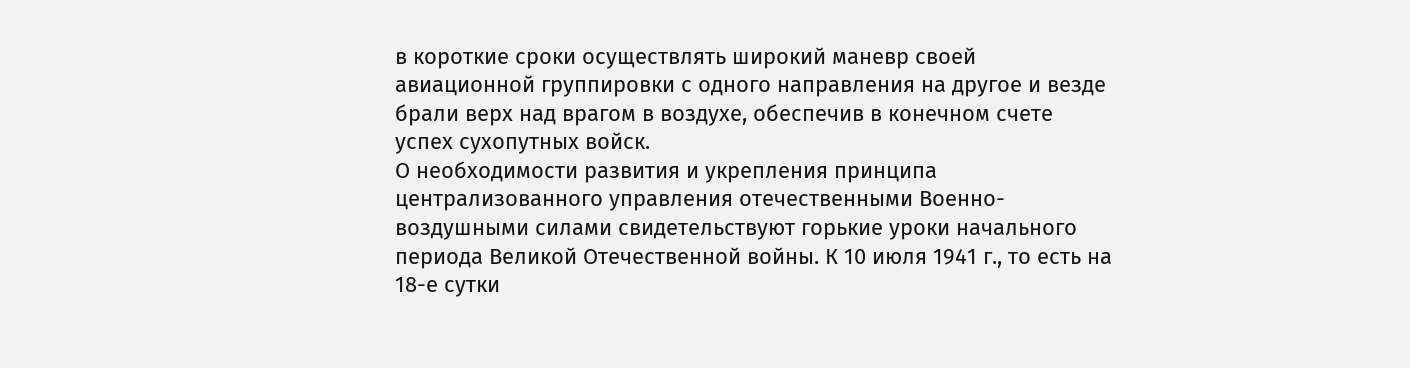в короткие сроки осуществлять широкий маневр своей авиационной группировки с одного направления на другое и везде брали верх над врагом в воздухе, обеспечив в конечном счете успех сухопутных войск.
О необходимости развития и укрепления принципа централизованного управления отечественными Военно-воздушными силами свидетельствуют горькие уроки начального периода Великой Отечественной войны. К 10 июля 1941 г., то есть на 18-е сутки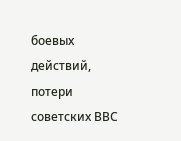боевых действий, потери советских ВВС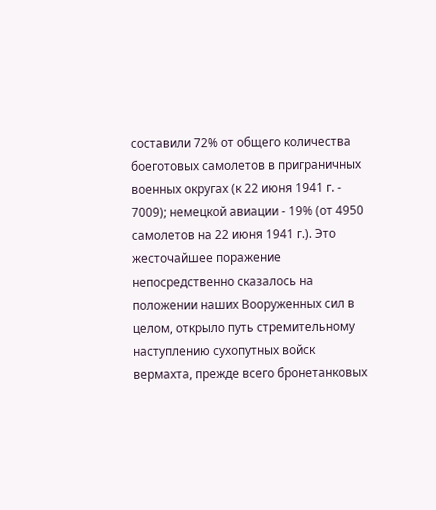составили 72% от общего количества боеготовых самолетов в приграничных военных округах (к 22 июня 1941 г. - 7009); немецкой авиации - 19% (от 4950 самолетов на 22 июня 1941 г.). Это жесточайшее поражение непосредственно сказалось на положении наших Вооруженных сил в целом, открыло путь стремительному наступлению сухопутных войск вермахта, прежде всего бронетанковых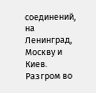соединений, на Ленинград, Москву и Киев.
Разгром во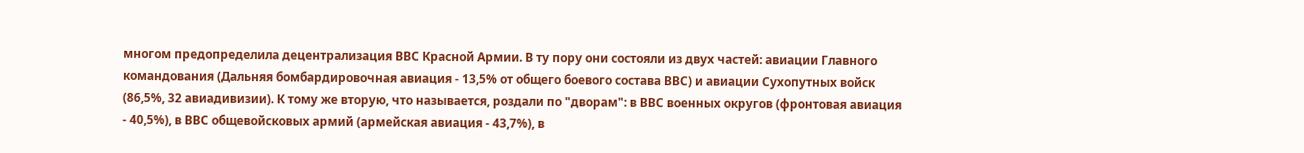многом предопределила децентрализация ВВС Красной Армии. В ту пору они состояли из двух частей: авиации Главного командования (Дальняя бомбардировочная авиация - 13,5% от общего боевого состава ВВС) и авиации Сухопутных войск (86,5%, 32 авиадивизии). К тому же вторую, что называется, роздали по "дворам": в ВВС военных округов (фронтовая авиация - 40,5%), в ВВС общевойсковых армий (армейская авиация - 43,7%), в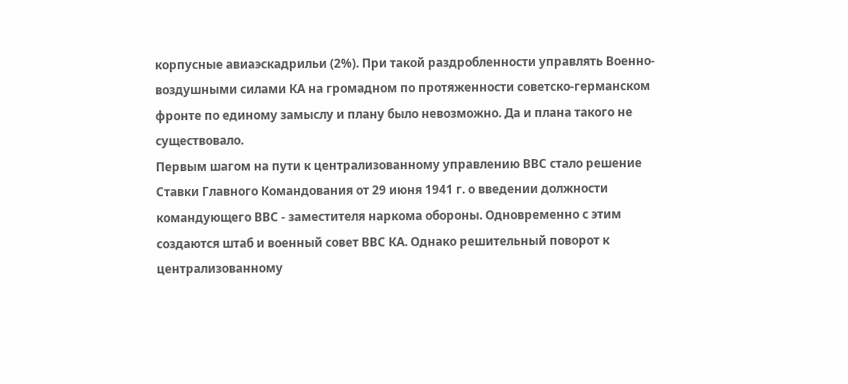корпусные авиаэскадрильи (2%). При такой раздробленности управлять Военно-воздушными силами КА на громадном по протяженности советско-германском фронте по единому замыслу и плану было невозможно. Да и плана такого не существовало.
Первым шагом на пути к централизованному управлению ВВС стало решение Ставки Главного Командования от 29 июня 1941 г. о введении должности командующего ВВС - заместителя наркома обороны. Одновременно с этим создаются штаб и военный совет ВВС КА. Однако решительный поворот к централизованному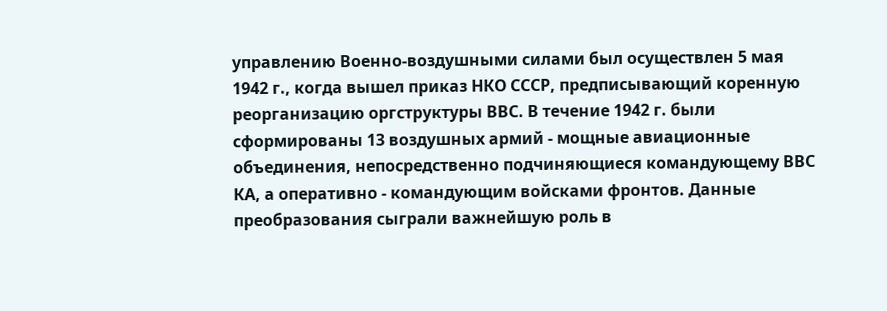управлению Военно-воздушными силами был осуществлен 5 мая 1942 г., когда вышел приказ НКО СССР, предписывающий коренную реорганизацию оргструктуры ВВС. В течение 1942 г. были сформированы 13 воздушных армий - мощные авиационные объединения, непосредственно подчиняющиеся командующему ВВС КА, а оперативно - командующим войсками фронтов. Данные преобразования сыграли важнейшую роль в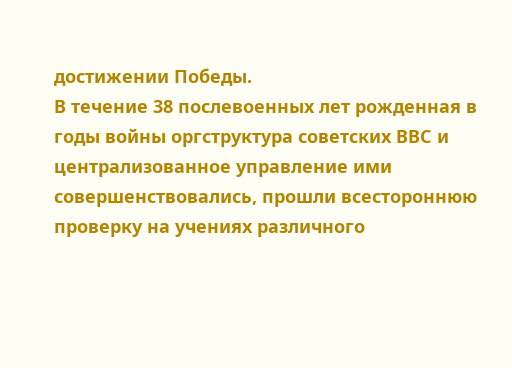достижении Победы.
В течение 38 послевоенных лет рожденная в годы войны оргструктура советских ВВС и централизованное управление ими совершенствовались, прошли всестороннюю проверку на учениях различного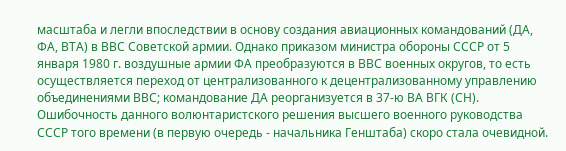масштаба и легли впоследствии в основу создания авиационных командований (ДА, ФА, ВТА) в ВВС Советской армии. Однако приказом министра обороны СССР от 5 января 1980 г. воздушные армии ФА преобразуются в ВВС военных округов, то есть осуществляется переход от централизованного к децентрализованному управлению объединениями ВВС; командование ДА реорганизуется в 37-ю ВА ВГК (СН).
Ошибочность данного волюнтаристского решения высшего военного руководства СССР того времени (в первую очередь - начальника Генштаба) скоро стала очевидной.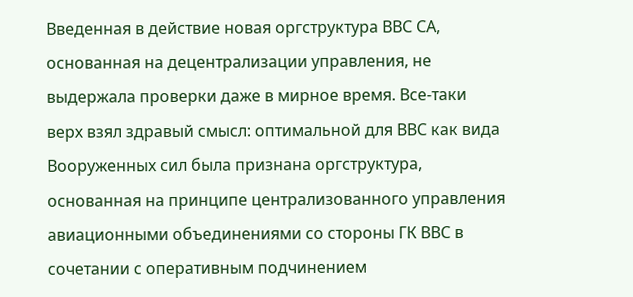Введенная в действие новая оргструктура ВВС СА, основанная на децентрализации управления, не выдержала проверки даже в мирное время. Все-таки верх взял здравый смысл: оптимальной для ВВС как вида Вооруженных сил была признана оргструктура, основанная на принципе централизованного управления авиационными объединениями со стороны ГК ВВС в сочетании с оперативным подчинением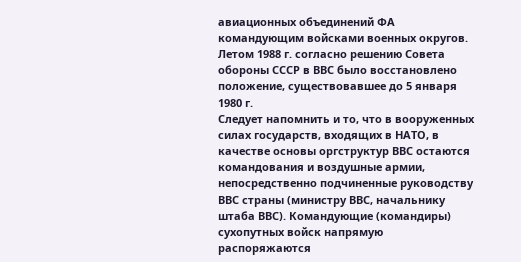авиационных объединений ФА командующим войсками военных округов. Летом 1988 г. согласно решению Совета обороны СССР в ВВС было восстановлено положение, существовавшее до 5 января 1980 г.
Следует напомнить и то, что в вооруженных силах государств, входящих в НАТО, в качестве основы оргструктур ВВС остаются командования и воздушные армии, непосредственно подчиненные руководству ВВС страны (министру ВВС, начальнику штаба ВВС). Командующие (командиры) сухопутных войск напрямую распоряжаются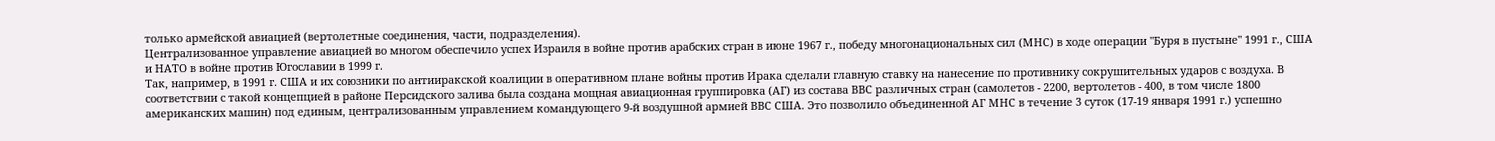только армейской авиацией (вертолетные соединения, части, подразделения).
Централизованное управление авиацией во многом обеспечило успех Израиля в войне против арабских стран в июне 1967 г., победу многонациональных сил (МНС) в ходе операции "Буря в пустыне" 1991 г., США и НАТО в войне против Югославии в 1999 г.
Так, например, в 1991 г. США и их союзники по антииракской коалиции в оперативном плане войны против Ирака сделали главную ставку на нанесение по противнику сокрушительных ударов с воздуха. В соответствии с такой концепцией в районе Персидского залива была создана мощная авиационная группировка (АГ) из состава ВВС различных стран (самолетов - 2200, вертолетов - 400, в том числе 1800 американских машин) под единым, централизованным управлением командующего 9-й воздушной армией ВВС США. Это позволило объединенной АГ МНС в течение 3 суток (17-19 января 1991 г.) успешно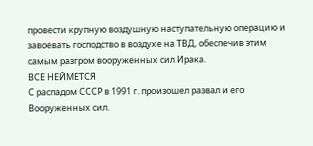провести крупную воздушную наступательную операцию и завоевать господство в воздухе на ТВД, обеспечив этим самым разгром вооруженных сил Ирака.
ВСЕ НЕЙМЕТСЯ
С распадом СССР в 1991 г. произошел развал и его Вооруженных сил.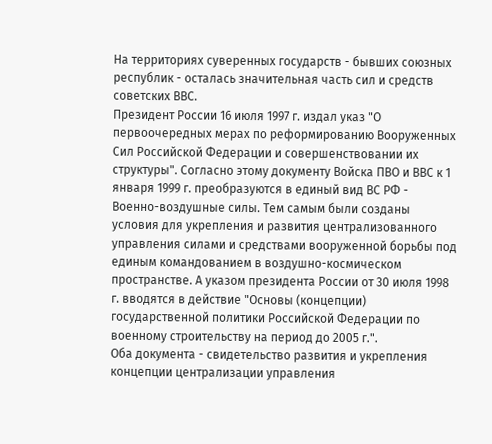На территориях суверенных государств - бывших союзных республик - осталась значительная часть сил и средств советских ВВС.
Президент России 16 июля 1997 г. издал указ "О первоочередных мерах по реформированию Вооруженных Сил Российской Федерации и совершенствовании их структуры". Согласно этому документу Войска ПВО и ВВС к 1 января 1999 г. преобразуются в единый вид ВС РФ - Военно-воздушные силы. Тем самым были созданы условия для укрепления и развития централизованного управления силами и средствами вооруженной борьбы под единым командованием в воздушно-космическом пространстве. А указом президента России от 30 июля 1998 г. вводятся в действие "Основы (концепции) государственной политики Российской Федерации по военному строительству на период до 2005 г.".
Оба документа - свидетельство развития и укрепления концепции централизации управления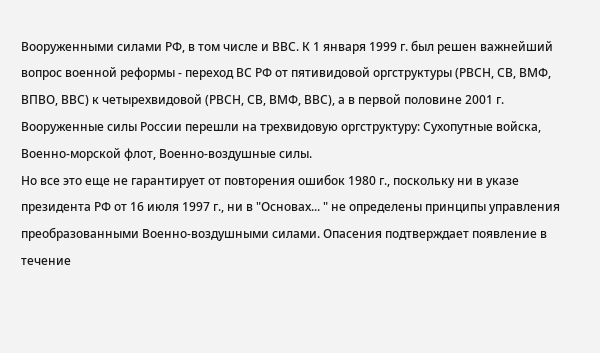Вооруженными силами РФ, в том числе и ВВС. К 1 января 1999 г. был решен важнейший вопрос военной реформы - переход ВС РФ от пятивидовой оргструктуры (РВСН, СВ, ВМФ, ВПВО, ВВС) к четырехвидовой (РВСН, СВ, ВМФ, ВВС), а в первой половине 2001 г. Вооруженные силы России перешли на трехвидовую оргструктуру: Сухопутные войска, Военно-морской флот, Военно-воздушные силы.
Но все это еще не гарантирует от повторения ошибок 1980 г., поскольку ни в указе президента РФ от 16 июля 1997 г., ни в "Основах... " не определены принципы управления преобразованными Военно-воздушными силами. Опасения подтверждает появление в течение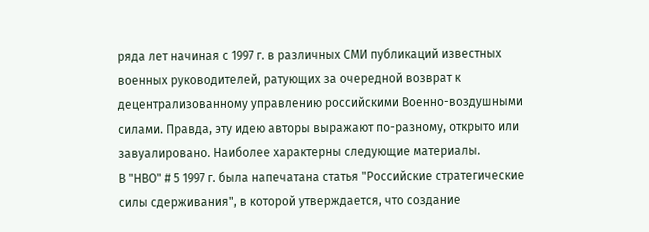ряда лет начиная с 1997 г. в различных СМИ публикаций известных военных руководителей, ратующих за очередной возврат к децентрализованному управлению российскими Военно-воздушными силами. Правда, эту идею авторы выражают по-разному, открыто или завуалировано. Наиболее характерны следующие материалы.
В "НВО" # 5 1997 г. была напечатана статья "Российские стратегические силы сдерживания", в которой утверждается, что создание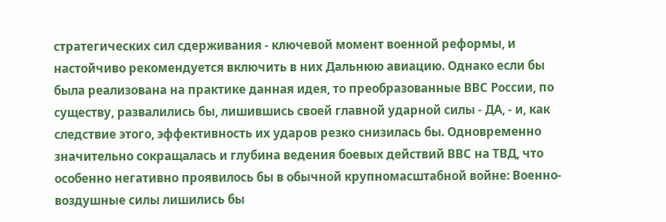стратегических сил сдерживания - ключевой момент военной реформы, и настойчиво рекомендуется включить в них Дальнюю авиацию. Однако если бы была реализована на практике данная идея, то преобразованные ВВС России, по существу, развалились бы, лишившись своей главной ударной силы - ДА, - и, как следствие этого, эффективность их ударов резко снизилась бы. Одновременно значительно сокращалась и глубина ведения боевых действий ВВС на ТВД, что особенно негативно проявилось бы в обычной крупномасштабной войне: Военно-воздушные силы лишились бы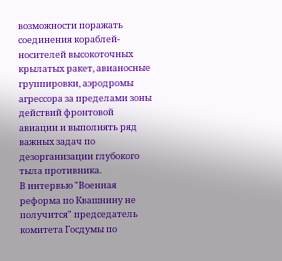возможности поражать соединения кораблей-носителей высокоточных крылатых ракет, авианосные группировки, аэродромы агрессора за пределами зоны действий фронтовой авиации и выполнять ряд важных задач по дезорганизации глубокого тыла противника.
В интервью "Военная реформа по Квашнину не получится" председатель комитета Госдумы по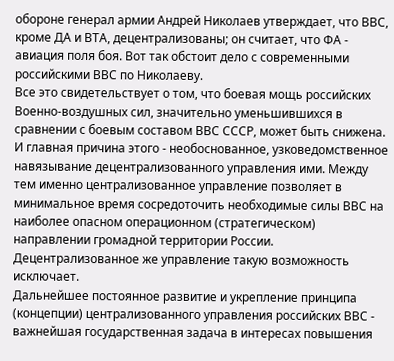обороне генерал армии Андрей Николаев утверждает, что ВВС, кроме ДА и ВТА, децентрализованы; он считает, что ФА - авиация поля боя. Вот так обстоит дело с современными российскими ВВС по Николаеву.
Все это свидетельствует о том, что боевая мощь российских Военно-воздушных сил, значительно уменьшившихся в сравнении с боевым составом ВВС СССР, может быть снижена. И главная причина этого - необоснованное, узковедомственное навязывание децентрализованного управления ими. Между тем именно централизованное управление позволяет в минимальное время сосредоточить необходимые силы ВВС на наиболее опасном операционном (стратегическом) направлении громадной территории России. Децентрализованное же управление такую возможность исключает.
Дальнейшее постоянное развитие и укрепление принципа (концепции) централизованного управления российских ВВС - важнейшая государственная задача в интересах повышения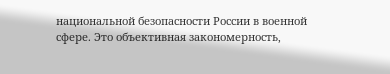национальной безопасности России в военной сфере. Это объективная закономерность,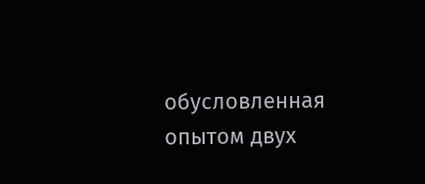обусловленная опытом двух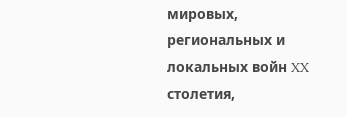мировых, региональных и локальных войн XX столетия,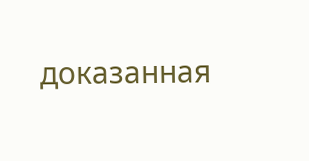доказанная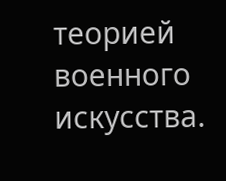теорией военного искусства.